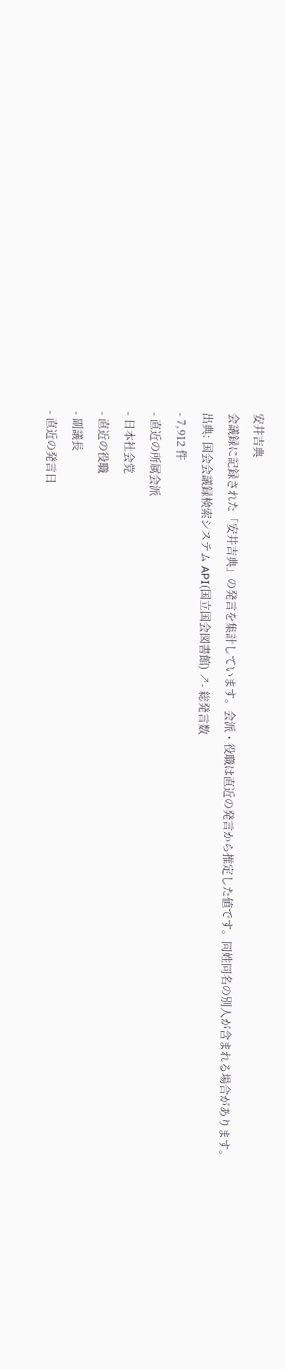安井吉典
会議録に記録された「安井吉典」の発言を集計しています。会派・役職は直近の発言から推定した値です。同姓同名の別人が含まれる場合があります。
出典: 国会会議録検索システム API(国立国会図書館) ↗- 総発言数
- 7,912 件
- 直近の所属会派
- 日本社会党
- 直近の役職
- 副議長
- 直近の発言日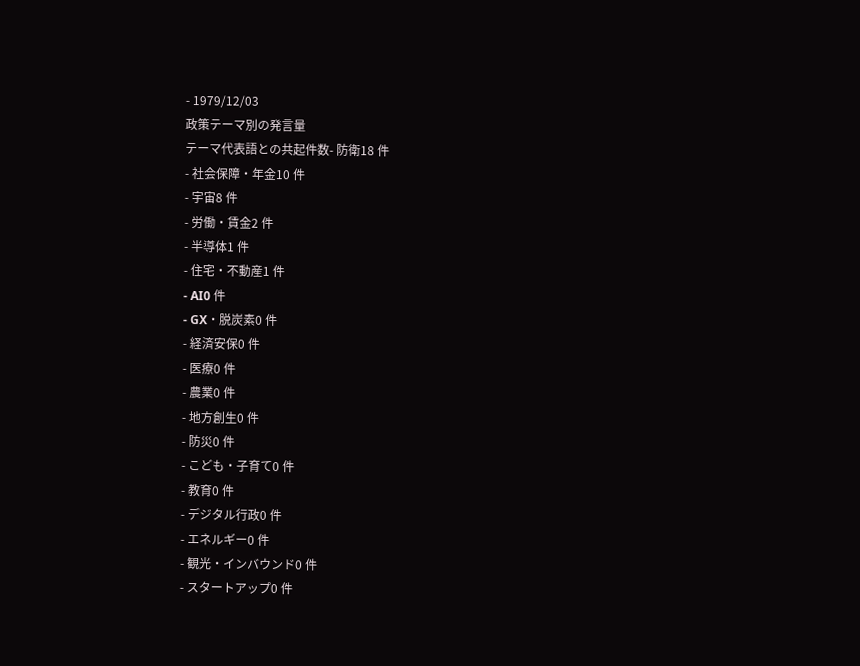- 1979/12/03
政策テーマ別の発言量
テーマ代表語との共起件数- 防衛18 件
- 社会保障・年金10 件
- 宇宙8 件
- 労働・賃金2 件
- 半導体1 件
- 住宅・不動産1 件
- AI0 件
- GX・脱炭素0 件
- 経済安保0 件
- 医療0 件
- 農業0 件
- 地方創生0 件
- 防災0 件
- こども・子育て0 件
- 教育0 件
- デジタル行政0 件
- エネルギー0 件
- 観光・インバウンド0 件
- スタートアップ0 件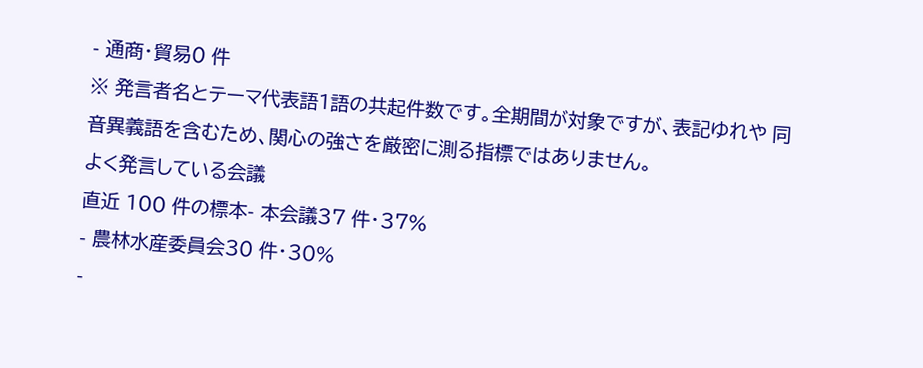- 通商・貿易0 件
※ 発言者名とテーマ代表語1語の共起件数です。全期間が対象ですが、表記ゆれや 同音異義語を含むため、関心の強さを厳密に測る指標ではありません。
よく発言している会議
直近 100 件の標本- 本会議37 件・37%
- 農林水産委員会30 件・30%
-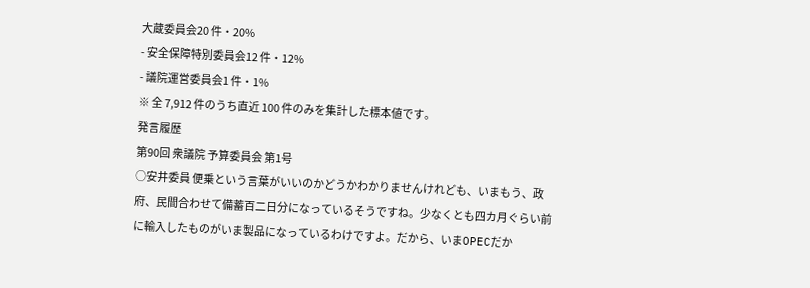大蔵委員会20 件・20%
- 安全保障特別委員会12 件・12%
- 議院運営委員会1 件・1%
※ 全 7,912 件のうち直近 100 件のみを集計した標本値です。
発言履歴
第90回 衆議院 予算委員会 第1号
○安井委員 便乗という言葉がいいのかどうかわかりませんけれども、いまもう、政府、民間合わせて備蓄百二日分になっているそうですね。少なくとも四カ月ぐらい前に輸入したものがいま製品になっているわけですよ。だから、いまOPECだか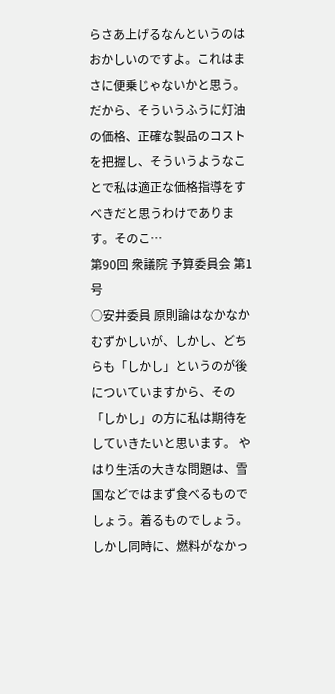らさあ上げるなんというのはおかしいのですよ。これはまさに便乗じゃないかと思う。だから、そういうふうに灯油の価格、正確な製品のコストを把握し、そういうようなことで私は適正な価格指導をすべきだと思うわけであります。そのこ…
第90回 衆議院 予算委員会 第1号
○安井委員 原則論はなかなかむずかしいが、しかし、どちらも「しかし」というのが後についていますから、その「しかし」の方に私は期待をしていきたいと思います。 やはり生活の大きな問題は、雪国などではまず食べるものでしょう。着るものでしょう。しかし同時に、燃料がなかっ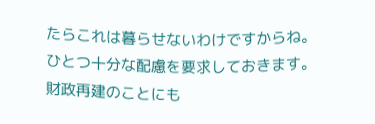たらこれは暮らせないわけですからね。ひとつ十分な配慮を要求しておきます。 財政再建のことにも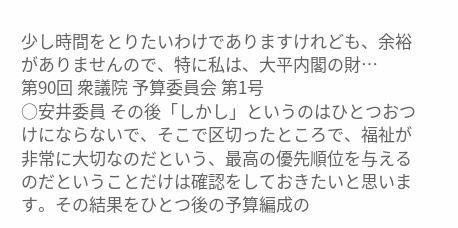少し時間をとりたいわけでありますけれども、余裕がありませんので、特に私は、大平内閣の財…
第90回 衆議院 予算委員会 第1号
○安井委員 その後「しかし」というのはひとつおつけにならないで、そこで区切ったところで、福祉が非常に大切なのだという、最高の優先順位を与えるのだということだけは確認をしておきたいと思います。その結果をひとつ後の予算編成の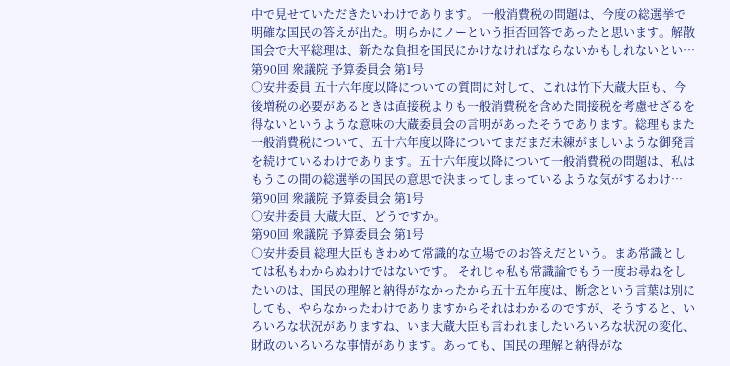中で見せていただきたいわけであります。 一般消費税の問題は、今度の総選挙で明確な国民の答えが出た。明らかにノーという拒否回答であったと思います。解散国会で大平総理は、新たな負担を国民にかけなければならないかもしれないとい…
第90回 衆議院 予算委員会 第1号
○安井委員 五十六年度以降についての質問に対して、これは竹下大蔵大臣も、今後増税の必要があるときは直接税よりも一般消費税を含めた間接税を考慮せざるを得ないというような意味の大蔵委員会の言明があったそうであります。総理もまた一般消費税について、五十六年度以降についてまだまだ未練がましいような御発言を続けているわけであります。五十六年度以降について一般消費税の問題は、私はもうこの間の総選挙の国民の意思で決まってしまっているような気がするわけ…
第90回 衆議院 予算委員会 第1号
○安井委員 大蔵大臣、どうですか。
第90回 衆議院 予算委員会 第1号
○安井委員 総理大臣もきわめて常識的な立場でのお答えだという。まあ常識としては私もわからぬわけではないです。 それじゃ私も常識論でもう一度お尋ねをしたいのは、国民の理解と納得がなかったから五十五年度は、断念という言葉は別にしても、やらなかったわけでありますからそれはわかるのですが、そうすると、いろいろな状況がありますね、いま大蔵大臣も言われましたいろいろな状況の変化、財政のいろいろな事情があります。あっても、国民の理解と納得がな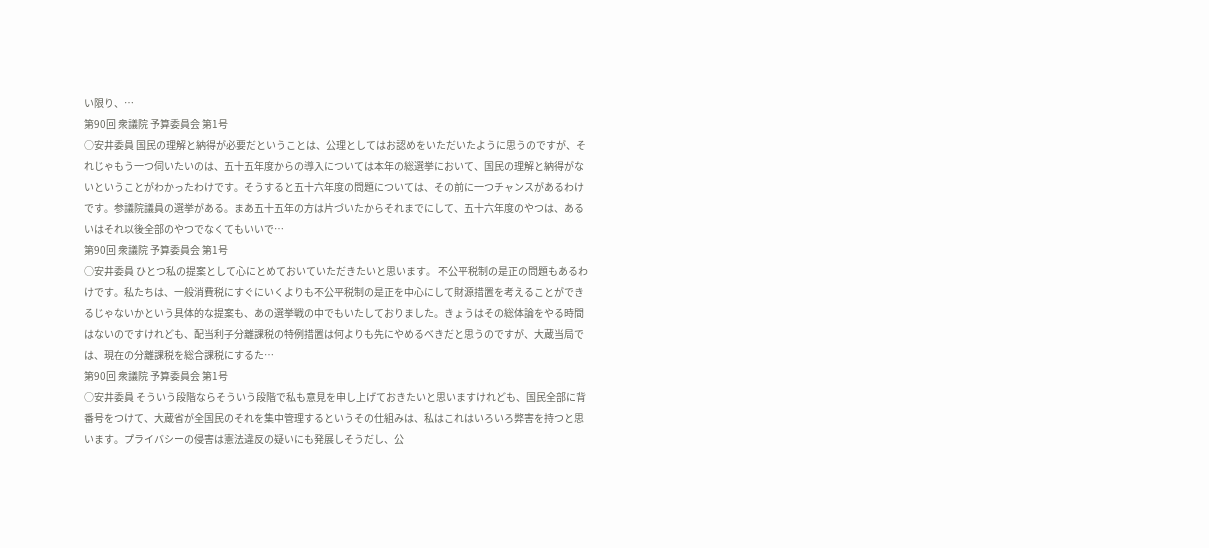い限り、…
第90回 衆議院 予算委員会 第1号
○安井委員 国民の理解と納得が必要だということは、公理としてはお認めをいただいたように思うのですが、それじゃもう一つ伺いたいのは、五十五年度からの導入については本年の総選挙において、国民の理解と納得がないということがわかったわけです。そうすると五十六年度の問題については、その前に一つチャンスがあるわけです。参議院議員の選挙がある。まあ五十五年の方は片づいたからそれまでにして、五十六年度のやつは、あるいはそれ以後全部のやつでなくてもいいで…
第90回 衆議院 予算委員会 第1号
○安井委員 ひとつ私の提案として心にとめておいていただきたいと思います。 不公平税制の是正の問題もあるわけです。私たちは、一般消費税にすぐにいくよりも不公平税制の是正を中心にして財源措置を考えることができるじゃないかという具体的な提案も、あの選挙戦の中でもいたしておりました。きょうはその総体論をやる時間はないのですけれども、配当利子分離課税の特例措置は何よりも先にやめるべきだと思うのですが、大蔵当局では、現在の分離課税を総合課税にするた…
第90回 衆議院 予算委員会 第1号
○安井委員 そういう段階ならそういう段階で私も意見を申し上げておきたいと思いますけれども、国民全部に背番号をつけて、大蔵省が全国民のそれを集中管理するというその仕組みは、私はこれはいろいろ弊害を持つと思います。プライバシーの侵害は憲法違反の疑いにも発展しそうだし、公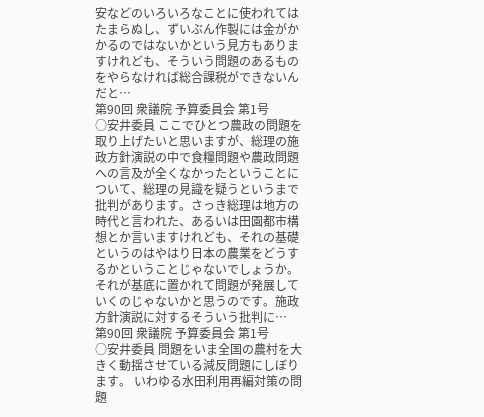安などのいろいろなことに使われてはたまらぬし、ずいぶん作製には金がかかるのではないかという見方もありますけれども、そういう問題のあるものをやらなければ総合課税ができないんだと…
第90回 衆議院 予算委員会 第1号
○安井委員 ここでひとつ農政の問題を取り上げたいと思いますが、総理の施政方針演説の中で食糧問題や農政問題への言及が全くなかったということについて、総理の見識を疑うというまで批判があります。さっき総理は地方の時代と言われた、あるいは田園都市構想とか言いますけれども、それの基礎というのはやはり日本の農業をどうするかということじゃないでしょうか。それが基底に置かれて問題が発展していくのじゃないかと思うのです。施政方針演説に対するそういう批判に…
第90回 衆議院 予算委員会 第1号
○安井委員 問題をいま全国の農村を大きく動揺させている減反問題にしぼります。 いわゆる水田利用再編対策の問題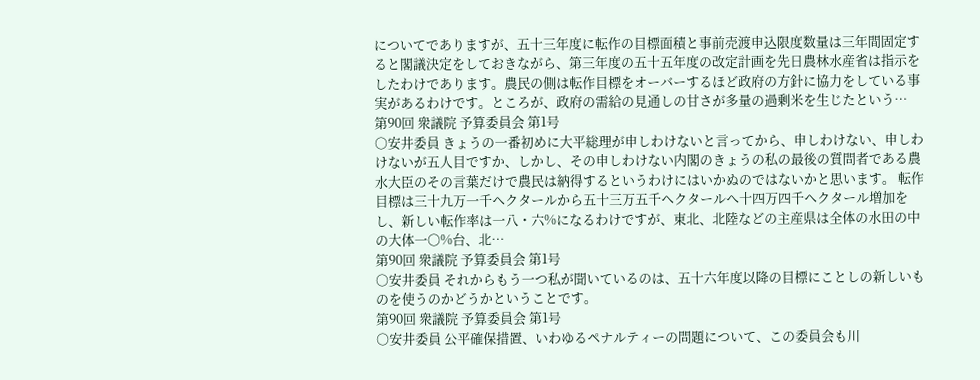についてでありますが、五十三年度に転作の目標面積と事前売渡申込限度数量は三年間固定すると閣議決定をしておきながら、第三年度の五十五年度の改定計画を先日農林水産省は指示をしたわけであります。農民の側は転作目標をオーバーするほど政府の方針に協力をしている事実があるわけです。ところが、政府の需給の見通しの甘さが多量の過剰米を生じたという…
第90回 衆議院 予算委員会 第1号
○安井委員 きょうの一番初めに大平総理が申しわけないと言ってから、申しわけない、申しわけないが五人目ですか、しかし、その申しわけない内閣のきょうの私の最後の質問者である農水大臣のその言葉だけで農民は納得するというわけにはいかぬのではないかと思います。 転作目標は三十九万一千ヘクタールから五十三万五千ヘクタールへ十四万四千ヘクタール増加をし、新しい転作率は一八・六%になるわけですが、東北、北陸などの主産県は全体の水田の中の大体一〇%台、北…
第90回 衆議院 予算委員会 第1号
○安井委員 それからもう一つ私が聞いているのは、五十六年度以降の目標にことしの新しいものを使うのかどうかということです。
第90回 衆議院 予算委員会 第1号
○安井委員 公平確保措置、いわゆるペナルティーの問題について、この委員会も川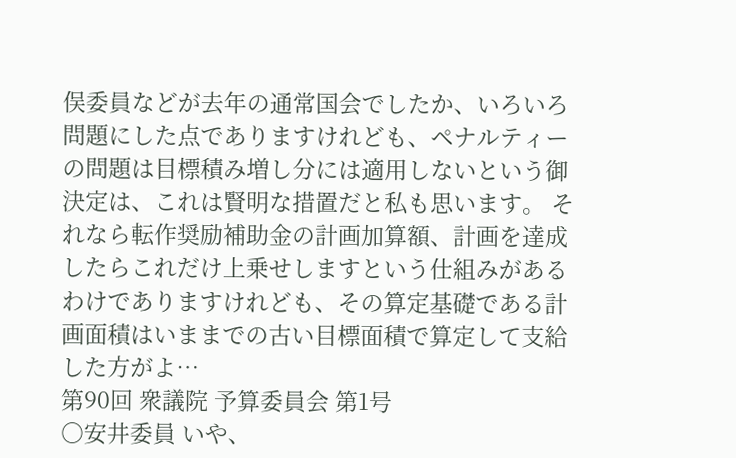俣委員などが去年の通常国会でしたか、いろいろ問題にした点でありますけれども、ペナルティーの問題は目標積み増し分には適用しないという御決定は、これは賢明な措置だと私も思います。 それなら転作奨励補助金の計画加算額、計画を達成したらこれだけ上乗せしますという仕組みがあるわけでありますけれども、その算定基礎である計画面積はいままでの古い目標面積で算定して支給した方がよ…
第90回 衆議院 予算委員会 第1号
○安井委員 いや、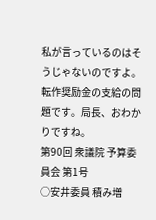私が言っているのはそうじゃないのですよ。転作奨励金の支給の問題です。局長、おわかりですね。
第90回 衆議院 予算委員会 第1号
○安井委員 積み増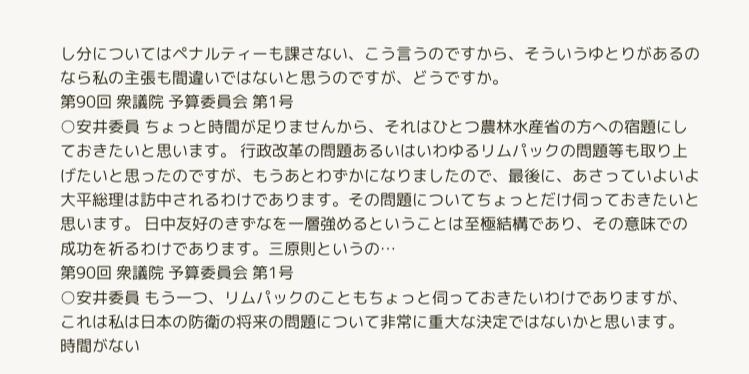し分についてはペナルティーも課さない、こう言うのですから、そういうゆとりがあるのなら私の主張も間違いではないと思うのですが、どうですか。
第90回 衆議院 予算委員会 第1号
○安井委員 ちょっと時間が足りませんから、それはひとつ農林水産省の方への宿題にしておきたいと思います。 行政改革の問題あるいはいわゆるリムパックの問題等も取り上げたいと思ったのですが、もうあとわずかになりましたので、最後に、あさっていよいよ大平総理は訪中されるわけであります。その問題についてちょっとだけ伺っておきたいと思います。 日中友好のきずなを一層強めるということは至極結構であり、その意味での成功を祈るわけであります。三原則というの…
第90回 衆議院 予算委員会 第1号
○安井委員 もう一つ、リムパックのこともちょっと伺っておきたいわけでありますが、これは私は日本の防衛の将来の問題について非常に重大な決定ではないかと思います。 時間がない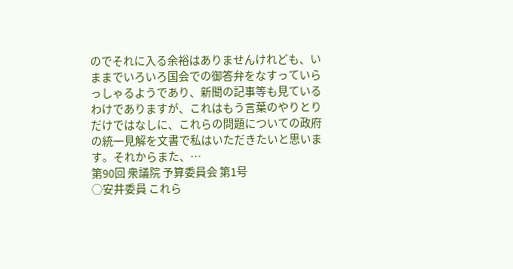のでそれに入る余裕はありませんけれども、いままでいろいろ国会での御答弁をなすっていらっしゃるようであり、新聞の記事等も見ているわけでありますが、これはもう言葉のやりとりだけではなしに、これらの問題についての政府の統一見解を文書で私はいただきたいと思います。それからまた、…
第90回 衆議院 予算委員会 第1号
○安井委員 これら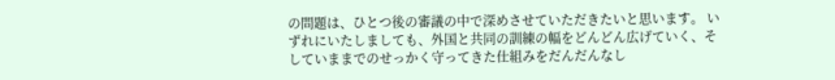の問題は、ひとつ後の審議の中で深めさせていただきたいと思います。 いずれにいたしましても、外国と共同の訓練の幅をどんどん広げていく、そしていままでのせっかく守ってきた仕組みをだんだんなし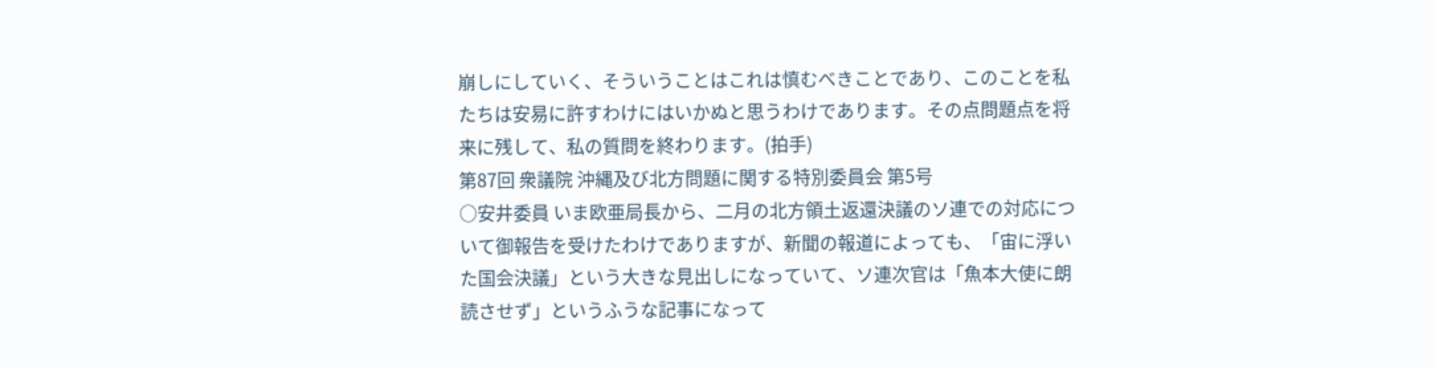崩しにしていく、そういうことはこれは慎むべきことであり、このことを私たちは安易に許すわけにはいかぬと思うわけであります。その点問題点を将来に残して、私の質問を終わります。(拍手)
第87回 衆議院 沖縄及び北方問題に関する特別委員会 第5号
○安井委員 いま欧亜局長から、二月の北方領土返還決議のソ連での対応について御報告を受けたわけでありますが、新聞の報道によっても、「宙に浮いた国会決議」という大きな見出しになっていて、ソ連次官は「魚本大使に朗読させず」というふうな記事になって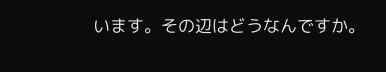います。その辺はどうなんですか。